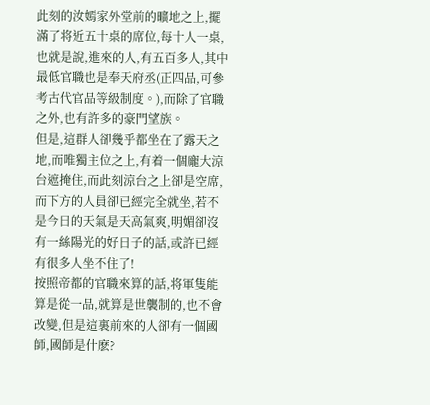此刻的汝嫣家外堂前的曠地之上,擺滿了将近五十桌的席位,每十人一桌,也就是說,進來的人,有五百多人,其中最低官職也是奉天府丞(正四品,可參考古代官品等級制度。),而除了官職之外,也有許多的豪門望族。
但是,這群人卻幾乎都坐在了露天之地,而唯獨主位之上,有着一個龐大涼台遮掩住,而此刻涼台之上卻是空席,而下方的人員卻已經完全就坐,若不是今日的天氣是天高氣爽,明媚卻沒有一絲陽光的好日子的話,或許已經有很多人坐不住了!
按照帝都的官職來算的話,将軍隻能算是從一品,就算是世襲制的,也不會改變,但是這裏前來的人卻有一個國師,國師是什麽?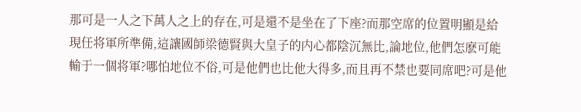那可是一人之下萬人之上的存在,可是還不是坐在了下座?而那空席的位置明顯是給現任将軍所準備,這讓國師梁德賢與大皇子的内心都陰沉無比,論地位,他們怎麽可能輸于一個将軍?哪怕地位不俗,可是他們也比他大得多,而且再不禁也要同席吧?可是他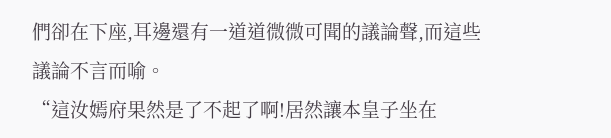們卻在下座,耳邊還有一道道微微可聞的議論聲,而這些議論不言而喻。
“這汝嫣府果然是了不起了啊!居然讓本皇子坐在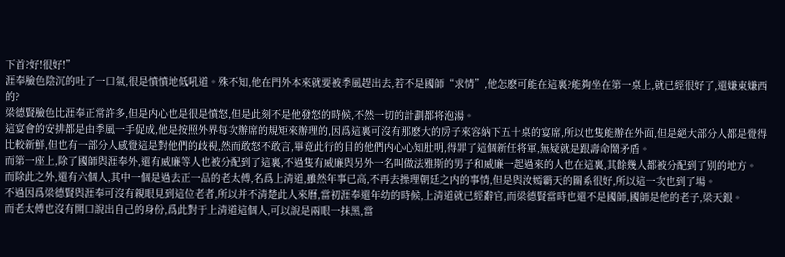下首?好!很好!”
涯奉臉色陰沉的吐了一口氣,很是憤憤地低吼道。殊不知,他在門外本來就要被季風趕出去,若不是國師“求情”,他怎麽可能在這裏?能夠坐在第一桌上,就已經很好了,還嫌東嫌西的?
梁德賢臉色比涯奉正常許多,但是内心也是很是憤怒,但是此刻不是他發怒的時候,不然一切的計劃都将泡湯。
這宴會的安排都是由季風一手促成,他是按照外界每次辦席的規矩來辦理的,因爲這裏可沒有那麽大的房子來容納下五十桌的宴席,所以也隻能辦在外面,但是絕大部分人都是覺得比較新鮮,但也有一部分人感覺這是對他們的歧視,然而敢怒不敢言,畢竟此行的目的他們内心心知肚明,得罪了這個新任将軍,無疑就是跟壽命鬧矛盾。
而第一座上,除了國師與涯奉外,還有威廉等人也被分配到了這裏,不過隻有威廉與另外一名叫做法雅斯的男子和威廉一起過來的人也在這裏,其餘幾人都被分配到了别的地方。
而除此之外,還有六個人,其中一個是過去正一品的老太傅,名爲上清道,雖然年事已高,不再去操理朝廷之内的事情,但是與汝嫣霸天的關系很好,所以這一次也到了場。
不過因爲梁德賢與涯奉可沒有親眼見到這位老者,所以并不清楚此人來曆,當初涯奉還年幼的時候,上清道就已經辭官,而梁德賢當時也還不是國師,國師是他的老子,梁天銀。
而老太傅也沒有開口說出自己的身份,爲此對于上清道這個人,可以說是兩眼一抹黑,當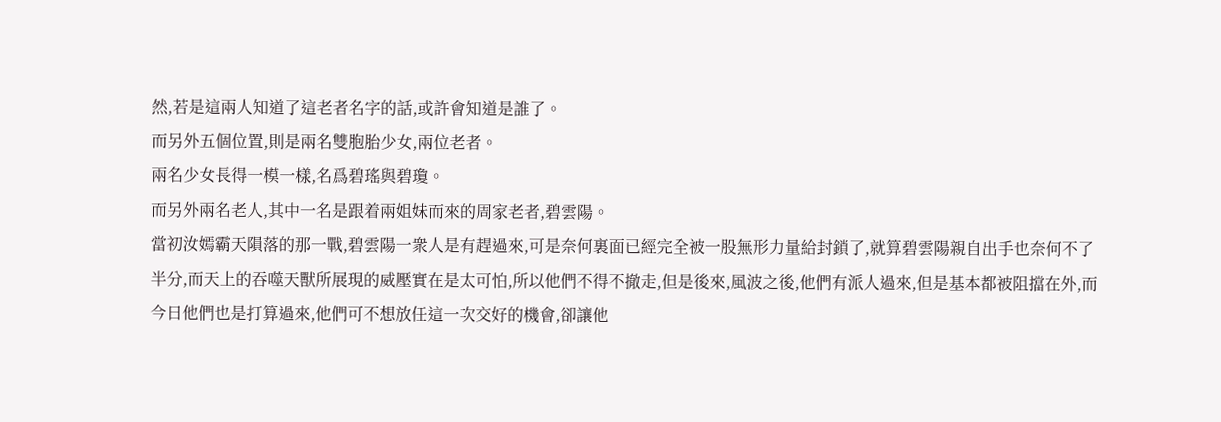然,若是這兩人知道了這老者名字的話,或許會知道是誰了。
而另外五個位置,則是兩名雙胞胎少女,兩位老者。
兩名少女長得一模一樣,名爲碧瑤與碧瓊。
而另外兩名老人,其中一名是跟着兩姐妹而來的周家老者,碧雲陽。
當初汝嫣霸天隕落的那一戰,碧雲陽一衆人是有趕過來,可是奈何裏面已經完全被一股無形力量給封鎖了,就算碧雲陽親自出手也奈何不了半分,而天上的吞噬天獸所展現的威壓實在是太可怕,所以他們不得不撤走,但是後來,風波之後,他們有派人過來,但是基本都被阻擋在外,而今日他們也是打算過來,他們可不想放任這一次交好的機會,卻讓他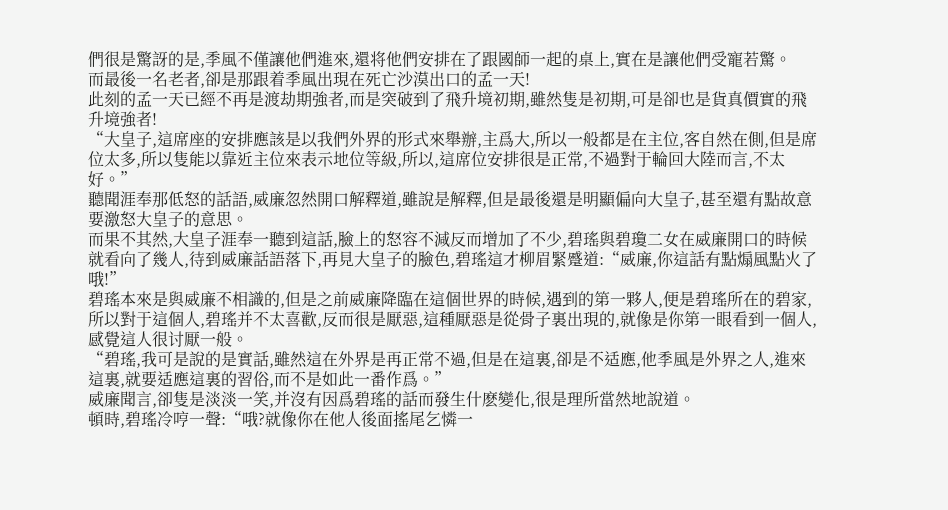們很是驚訝的是,季風不僅讓他們進來,還将他們安排在了跟國師一起的桌上,實在是讓他們受寵若驚。
而最後一名老者,卻是那跟着季風出現在死亡沙漠出口的孟一天!
此刻的孟一天已經不再是渡劫期強者,而是突破到了飛升境初期,雖然隻是初期,可是卻也是貨真價實的飛升境強者!
“大皇子,這席座的安排應該是以我們外界的形式來舉辦,主爲大,所以一般都是在主位,客自然在側,但是席位太多,所以隻能以靠近主位來表示地位等級,所以,這席位安排很是正常,不過對于輪回大陸而言,不太好。”
聽聞涯奉那低怒的話語,威廉忽然開口解釋道,雖說是解釋,但是最後還是明顯偏向大皇子,甚至還有點故意要激怒大皇子的意思。
而果不其然,大皇子涯奉一聽到這話,臉上的怒容不減反而增加了不少,碧瑤與碧瓊二女在威廉開口的時候就看向了幾人,待到威廉話語落下,再見大皇子的臉色,碧瑤這才柳眉緊蹙道:“威廉,你這話有點煽風點火了哦!”
碧瑤本來是與威廉不相識的,但是之前威廉降臨在這個世界的時候,遇到的第一夥人,便是碧瑤所在的碧家,所以對于這個人,碧瑤并不太喜歡,反而很是厭惡,這種厭惡是從骨子裏出現的,就像是你第一眼看到一個人,感覺這人很讨厭一般。
“碧瑤,我可是說的是實話,雖然這在外界是再正常不過,但是在這裏,卻是不适應,他季風是外界之人,進來這裏,就要适應這裏的習俗,而不是如此一番作爲。”
威廉聞言,卻隻是淡淡一笑,并沒有因爲碧瑤的話而發生什麽變化,很是理所當然地說道。
頓時,碧瑤冷哼一聲:“哦?就像你在他人後面搖尾乞憐一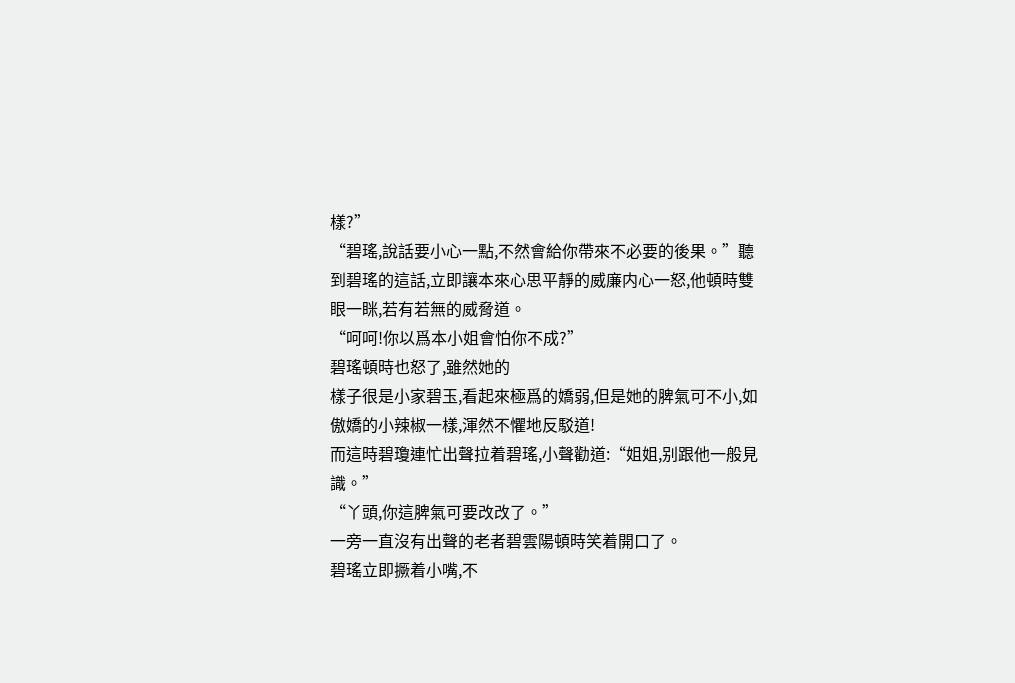樣?”
“碧瑤,說話要小心一點,不然會給你帶來不必要的後果。”聽到碧瑤的這話,立即讓本來心思平靜的威廉内心一怒,他頓時雙眼一眯,若有若無的威脅道。
“呵呵!你以爲本小姐會怕你不成?”
碧瑤頓時也怒了,雖然她的
樣子很是小家碧玉,看起來極爲的嬌弱,但是她的脾氣可不小,如傲嬌的小辣椒一樣,渾然不懼地反駁道!
而這時碧瓊連忙出聲拉着碧瑤,小聲勸道:“姐姐,别跟他一般見識。”
“丫頭,你這脾氣可要改改了。”
一旁一直沒有出聲的老者碧雲陽頓時笑着開口了。
碧瑤立即撅着小嘴,不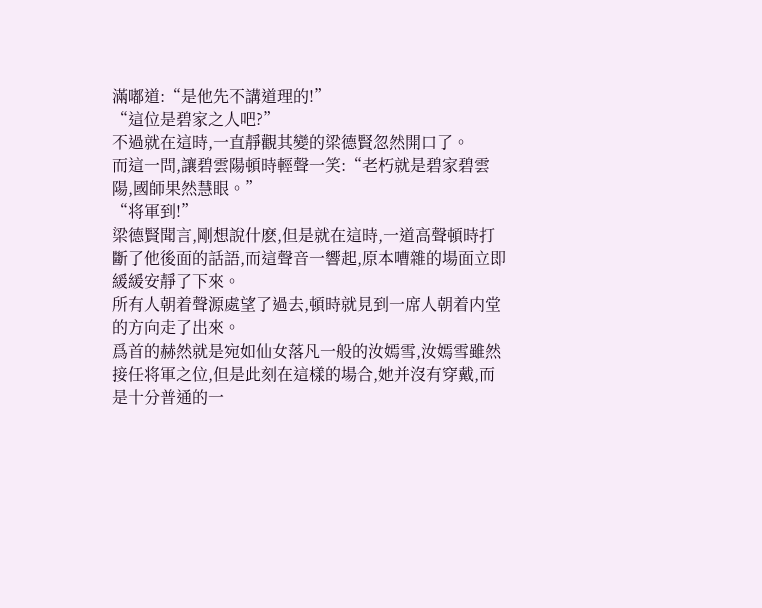滿嘟道:“是他先不講道理的!”
“這位是碧家之人吧?”
不過就在這時,一直靜觀其變的梁德賢忽然開口了。
而這一問,讓碧雲陽頓時輕聲一笑:“老朽就是碧家碧雲陽,國師果然慧眼。”
“将軍到!”
梁德賢聞言,剛想說什麽,但是就在這時,一道高聲頓時打斷了他後面的話語,而這聲音一響起,原本嘈雜的場面立即緩緩安靜了下來。
所有人朝着聲源處望了過去,頓時就見到一席人朝着内堂的方向走了出來。
爲首的赫然就是宛如仙女落凡一般的汝嫣雪,汝嫣雪雖然接任将軍之位,但是此刻在這樣的場合,她并沒有穿戴,而是十分普通的一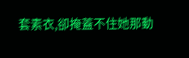套素衣,卻掩蓋不住她那動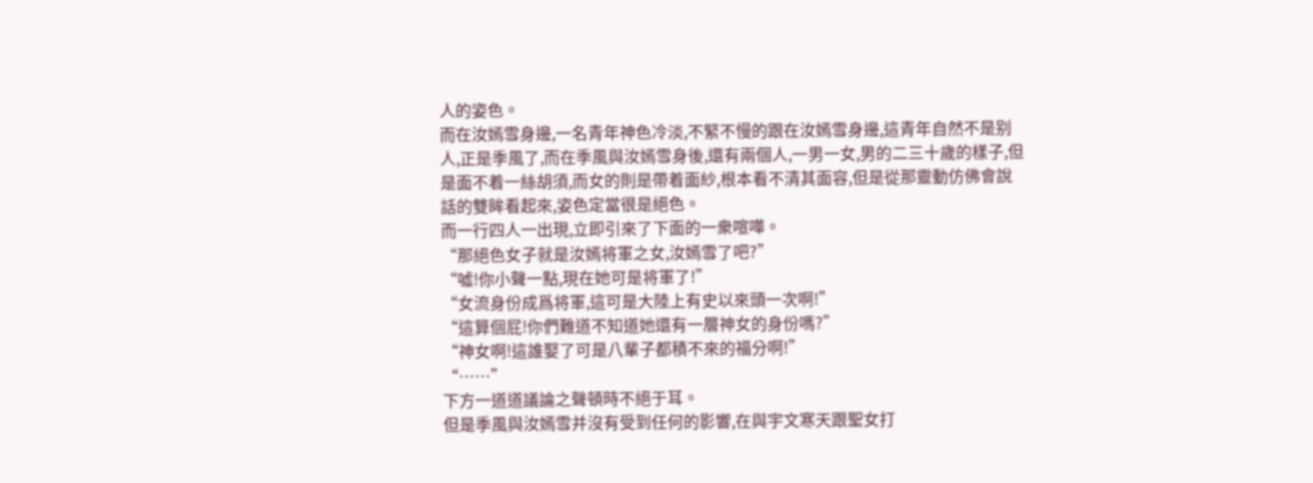人的姿色。
而在汝嫣雪身邊,一名青年神色冷淡,不緊不慢的跟在汝嫣雪身邊,這青年自然不是别人,正是季風了,而在季風與汝嫣雪身後,還有兩個人,一男一女,男的二三十歲的樣子,但是面不着一絲胡須,而女的則是帶着面紗,根本看不清其面容,但是從那靈動仿佛會說話的雙眸看起來,姿色定當很是絕色。
而一行四人一出現,立即引來了下面的一衆喧嘩。
“那絕色女子就是汝嫣将軍之女,汝嫣雪了吧?”
“噓!你小聲一點,現在她可是将軍了!”
“女流身份成爲将軍,這可是大陸上有史以來頭一次啊!”
“這算個屁!你們難道不知道她還有一層神女的身份嗎?”
“神女啊!這誰娶了可是八輩子都積不來的福分啊!”
“……”
下方一道道議論之聲頓時不絕于耳。
但是季風與汝嫣雪并沒有受到任何的影響,在與宇文寒天跟聖女打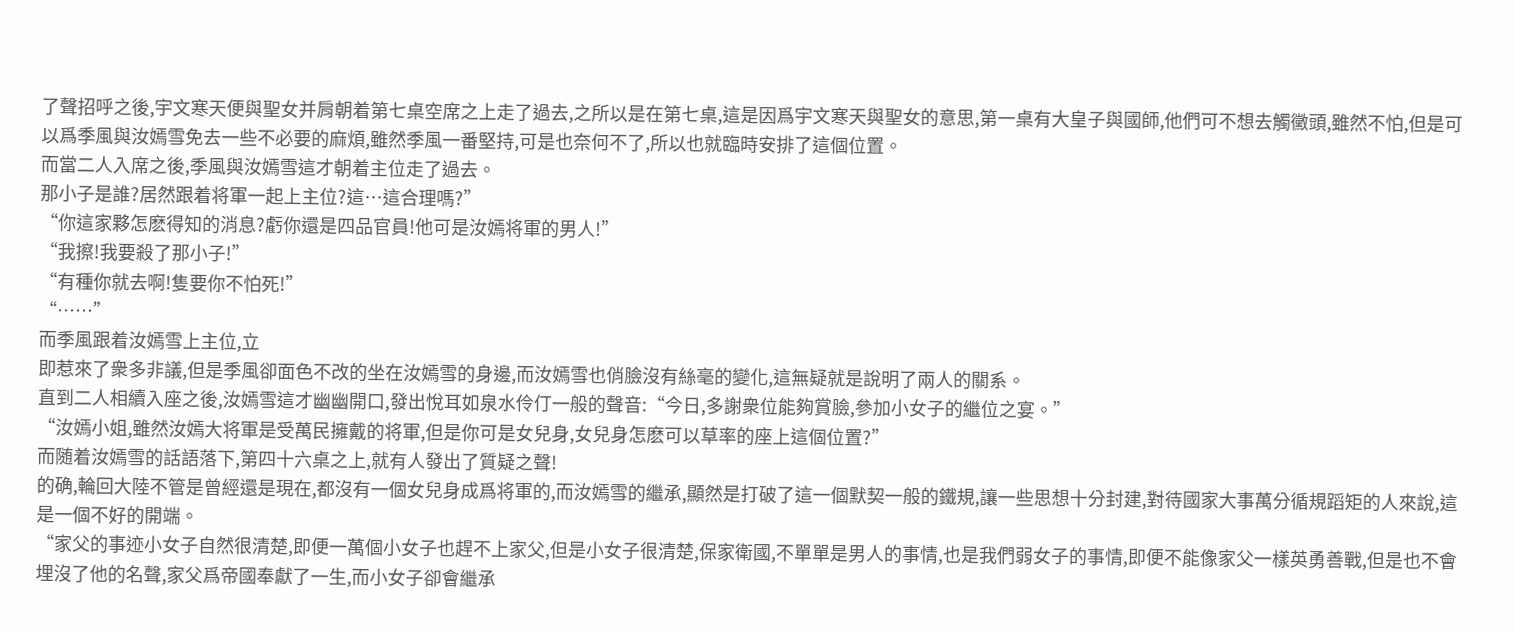了聲招呼之後,宇文寒天便與聖女并肩朝着第七桌空席之上走了過去,之所以是在第七桌,這是因爲宇文寒天與聖女的意思,第一桌有大皇子與國師,他們可不想去觸黴頭,雖然不怕,但是可以爲季風與汝嫣雪免去一些不必要的麻煩,雖然季風一番堅持,可是也奈何不了,所以也就臨時安排了這個位置。
而當二人入席之後,季風與汝嫣雪這才朝着主位走了過去。
那小子是誰?居然跟着将軍一起上主位?這…這合理嗎?”
“你這家夥怎麽得知的消息?虧你還是四品官員!他可是汝嫣将軍的男人!”
“我擦!我要殺了那小子!”
“有種你就去啊!隻要你不怕死!”
“……”
而季風跟着汝嫣雪上主位,立
即惹來了衆多非議,但是季風卻面色不改的坐在汝嫣雪的身邊,而汝嫣雪也俏臉沒有絲毫的變化,這無疑就是說明了兩人的關系。
直到二人相續入座之後,汝嫣雪這才幽幽開口,發出悅耳如泉水伶仃一般的聲音:“今日,多謝衆位能夠賞臉,參加小女子的繼位之宴。”
“汝嫣小姐,雖然汝嫣大将軍是受萬民擁戴的将軍,但是你可是女兒身,女兒身怎麽可以草率的座上這個位置?”
而随着汝嫣雪的話語落下,第四十六桌之上,就有人發出了質疑之聲!
的确,輪回大陸不管是曾經還是現在,都沒有一個女兒身成爲将軍的,而汝嫣雪的繼承,顯然是打破了這一個默契一般的鐵規,讓一些思想十分封建,對待國家大事萬分循規蹈矩的人來說,這是一個不好的開端。
“家父的事迹小女子自然很清楚,即便一萬個小女子也趕不上家父,但是小女子很清楚,保家衛國,不單單是男人的事情,也是我們弱女子的事情,即便不能像家父一樣英勇善戰,但是也不會埋沒了他的名聲,家父爲帝國奉獻了一生,而小女子卻會繼承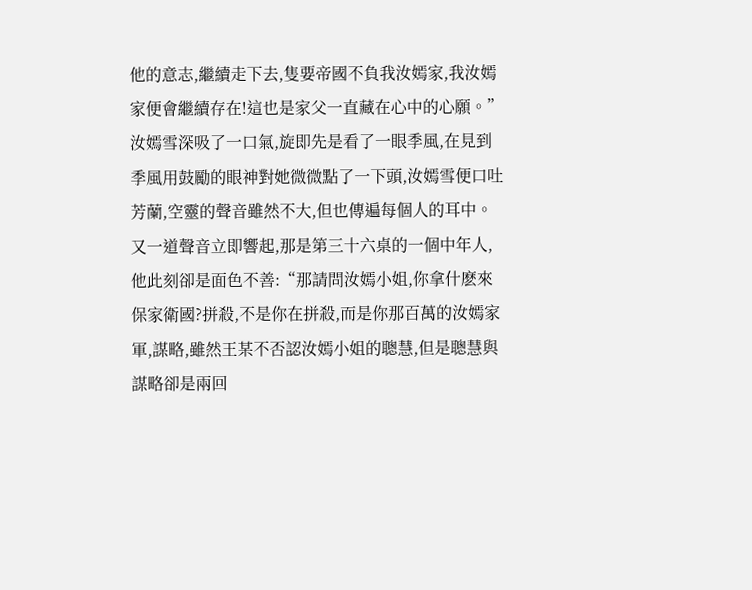他的意志,繼續走下去,隻要帝國不負我汝嫣家,我汝嫣家便會繼續存在!這也是家父一直藏在心中的心願。”
汝嫣雪深吸了一口氣,旋即先是看了一眼季風,在見到季風用鼓勵的眼神對她微微點了一下頭,汝嫣雪便口吐芳蘭,空靈的聲音雖然不大,但也傳遍每個人的耳中。
又一道聲音立即響起,那是第三十六桌的一個中年人,他此刻卻是面色不善:“那請問汝嫣小姐,你拿什麽來保家衛國?拼殺,不是你在拼殺,而是你那百萬的汝嫣家軍,謀略,雖然王某不否認汝嫣小姐的聰慧,但是聰慧與謀略卻是兩回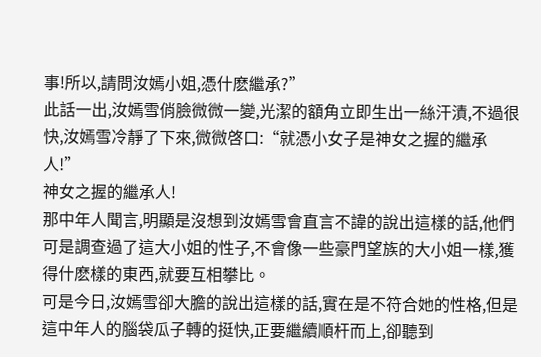事!所以,請問汝嫣小姐,憑什麽繼承?”
此話一出,汝嫣雪俏臉微微一變,光潔的額角立即生出一絲汗漬,不過很快,汝嫣雪冷靜了下來,微微啓口:“就憑小女子是神女之握的繼承人!”
神女之握的繼承人!
那中年人聞言,明顯是沒想到汝嫣雪會直言不諱的說出這樣的話,他們可是調查過了這大小姐的性子,不會像一些豪門望族的大小姐一樣,獲得什麽樣的東西,就要互相攀比。
可是今日,汝嫣雪卻大膽的說出這樣的話,實在是不符合她的性格,但是這中年人的腦袋瓜子轉的挺快,正要繼續順杆而上,卻聽到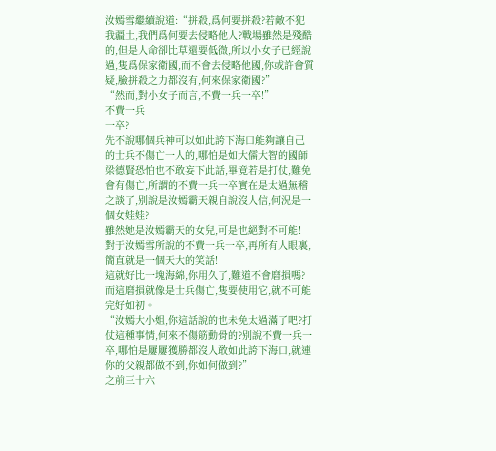汝嫣雪繼續說道:“拼殺,爲何要拼殺?若敵不犯我疆土,我們爲何要去侵略他人?戰場雖然是殘酷的,但是人命卻比草還要低微,所以小女子已經說過,隻爲保家衛國,而不會去侵略他國,你或許會質疑,臉拼殺之力都沒有,何來保家衛國?”
“然而,對小女子而言,不費一兵一卒!”
不費一兵
一卒?
先不說哪個兵神可以如此誇下海口能夠讓自己的士兵不傷亡一人的,哪怕是如大儒大智的國師梁德賢恐怕也不敢妄下此話,畢竟若是打仗,難免會有傷亡,所謂的不費一兵一卒實在是太過無稽之談了,别說是汝嫣霸天親自說沒人信,何況是一個女娃娃?
雖然她是汝嫣霸天的女兒,可是也絕對不可能!
對于汝嫣雪所說的不費一兵一卒,再所有人眼裏,簡直就是一個天大的笑話!
這就好比一塊海綿,你用久了,難道不會磨損嗎?而這磨損就像是士兵傷亡,隻要使用它,就不可能完好如初。
“汝嫣大小姐,你這話說的也未免太過滿了吧?打仗這種事情,何來不傷筋動骨的?别說不費一兵一卒,哪怕是屢屢獲勝都沒人敢如此誇下海口,就連你的父親都做不到,你如何做到?”
之前三十六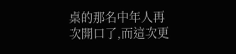桌的那名中年人再次開口了,而這次更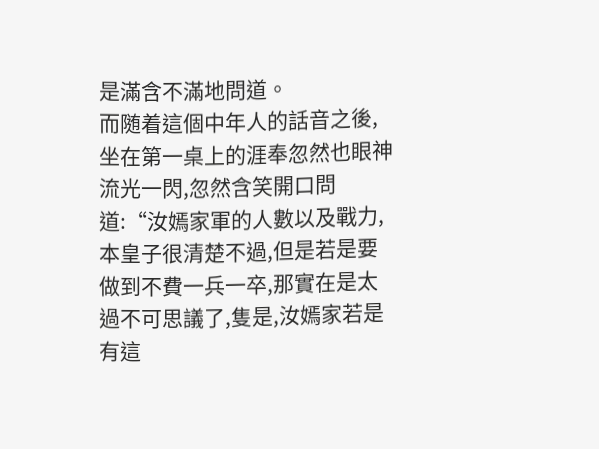是滿含不滿地問道。
而随着這個中年人的話音之後,坐在第一桌上的涯奉忽然也眼神流光一閃,忽然含笑開口問道:“汝嫣家軍的人數以及戰力,本皇子很清楚不過,但是若是要做到不費一兵一卒,那實在是太過不可思議了,隻是,汝嫣家若是有這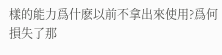樣的能力爲什麽以前不拿出來使用?爲何損失了那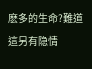麽多的生命?難道這另有隐情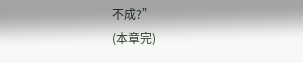不成?”
(本章完)